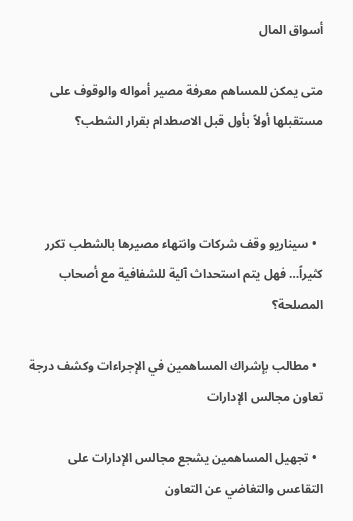أسواق المال

متى يمكن للمساهم معرفة مصير أمواله والوقوف على مستقبلها أولاً بأول قبل الاصطدام بقرار الشطب؟



  • سيناريو وقف شركات وانتهاء مصيرها بالشطب تكرر كثيراً… فهل يتم استحداث آلية للشفافية مع أصحاب المصلحة؟

  • مطالب بإشراك المساهمين في الإجراءات وكشف درجة تعاون مجالس الإدارات

  • تجهيل المساهمين يشجع مجالس الإدارات على التقاعس والتغاضي عن التعاون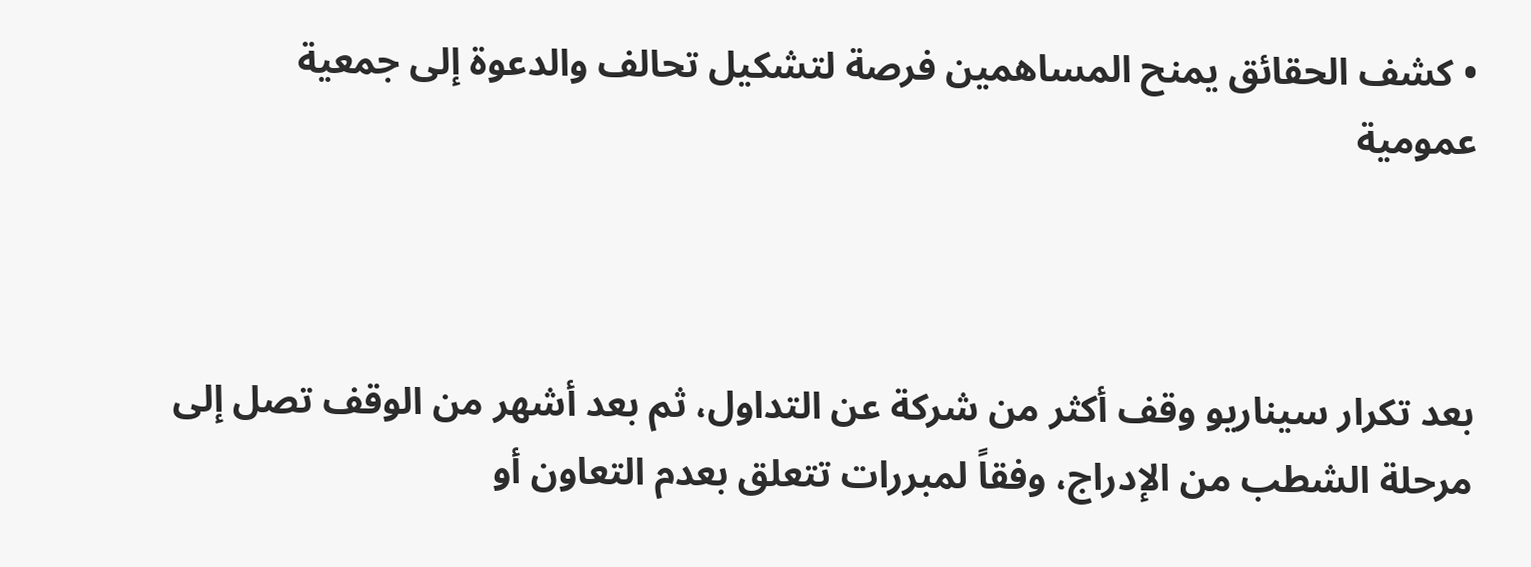• كشف الحقائق يمنح المساهمين فرصة لتشكيل تحالف والدعوة إلى جمعية عمومية



بعد تكرار سيناريو وقف أكثر من شركة عن التداول، ثم بعد أشهر من الوقف تصل إلى مرحلة الشطب من الإدراج، وفقاً لمبررات تتعلق بعدم التعاون أو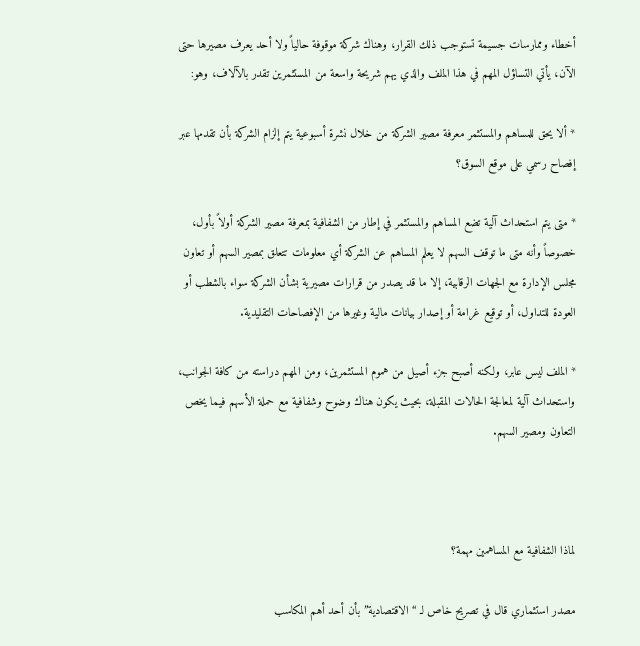أخطاء وممارسات جسيمة تستوجب ذلك القرار، وهناك شركة موقوفة حالياً ولا أحد يعرف مصيرها حتى الآن، يأتي التساؤل المهم في هذا الملف والذي يهم شريحة واسعة من المستثمرين تقدر بالآلاف، وهو:

* ألا يحق للمساهم والمستثمر معرفة مصير الشركة من خلال نشرة أسبوعية يتم إلزام الشركة بأن تقدمها عبر إفصاح رسمي على موقع السوق؟

* متى يتم استحداث آلية تضع المساهم والمستثمر في إطار من الشفافية بمعرفة مصير الشركة أولاً بأول، خصوصاً وأنه متى ما توقف السهم لا يعلم المساهم عن الشركة أي معلومات تتعلق بمصير السهم أو تعاون مجلس الإدارة مع الجهات الرقابية، إلا ما قد يصدر من قرارات مصيرية بشأن الشركة سواء بالشطب أو العودة للتداول، أو توقيع غرامة أو إصدار بيانات مالية وغيرها من الإفصاحات التقليدية.

* الملف ليس عابر، ولكنه أصبح جزء أصيل من هموم المستثمرين، ومن المهم دراسته من كافة الجوانب، واستحداث آلية لمعالجة الحالات المقبلة، بحيث يكون هناك وضوح وشفافية مع حملة الأسهم فيما يخص التعاون ومصير السهم.



لماذا الشفافية مع المساهمين مهمة؟

مصدر استثماري قال في تصريح خاص لـ “الاقتصادية” بأن أحد أهم المكاسب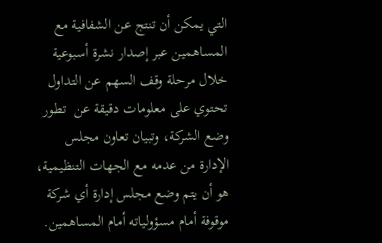التي يمكن أن تنتج عن الشفافية مع المساهمين عبر إصدار نشرة أسبوعية خلال مرحلة وقف السهم عن التداول تحتوي على معلومات دقيقة عن  تطور وضع الشركة، وتبيان تعاون مجلس الإدارة من عدمه مع الجهات التنظيمية، هو أن يتم وضع مجلس إدارة أي شركة موقوفة أمام مسؤولياته أمام المساهمين.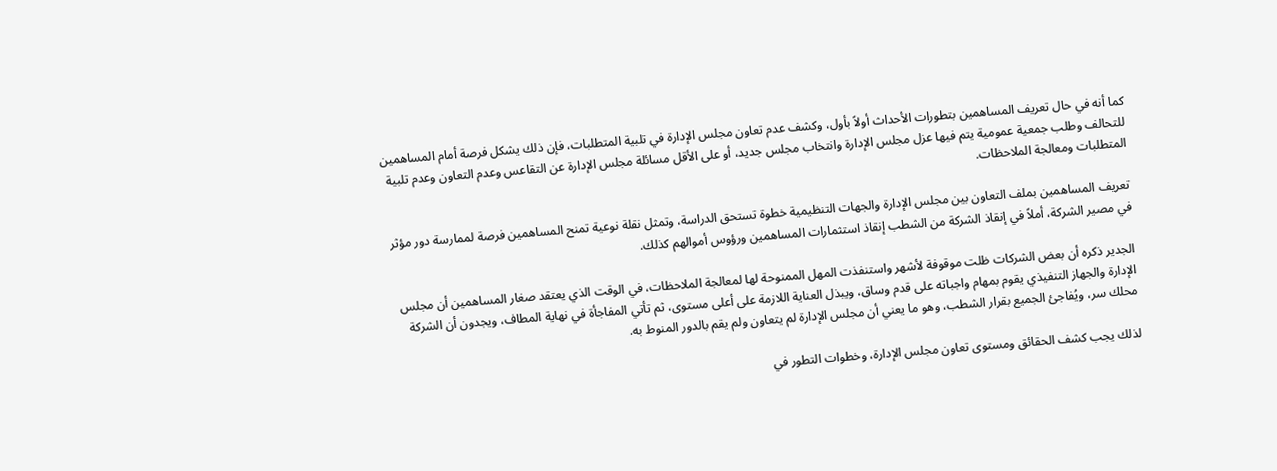كما أنه في حال تعريف المساهمين بتطورات الأحداث أولاً بأول، وكشف عدم تعاون مجلس الإدارة في تلبية المتطلبات، فإن ذلك يشكل فرصة أمام المساهمين للتحالف وطلب جمعية عمومية يتم فيها عزل مجلس الإدارة وانتخاب مجلس جديد، أو على الأقل مسائلة مجلس الإدارة عن التقاعس وعدم التعاون وعدم تلبية المتطلبات ومعالجة الملاحظات.

تعريف المساهمين بملف التعاون بين مجلس الإدارة والجهات التنظيمية خطوة تستحق الدراسة، وتمثل نقلة نوعية تمنح المساهمين فرصة لممارسة دور مؤثر في مصير الشركة، أملاً في إنقاذ الشركة من الشطب إنقاذ استثمارات المساهمين ورؤوس أموالهم كذلك.

الجدير ذكره أن بعض الشركات ظلت موقوفة لأشهر واستنفذت المهل الممنوحة لها لمعالجة الملاحظات، في الوقت الذي يعتقد صغار المساهمين أن مجلس الإدارة والجهاز التنفيذي يقوم بمهام واجباته على قدم وساق، ويبذل العناية اللازمة على أعلى مستوى، ثم تأتي المفاجأة في نهاية المطاف، ويجدون أن الشركة محلك سر، ويُفاجئ الجميع بقرار الشطب، وهو ما يعني أن مجلس الإدارة لم يتعاون ولم يقم بالدور المنوط به.

لذلك يجب كشف الحقائق ومستوى تعاون مجلس الإدارة، وخطوات التطور في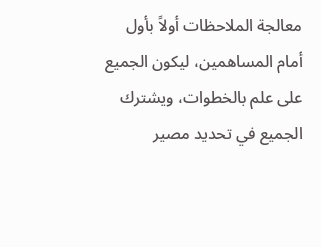معالجة الملاحظات أولاً بأول أمام المساهمين، ليكون الجميع على علم بالخطوات، ويشترك الجميع في تحديد مصير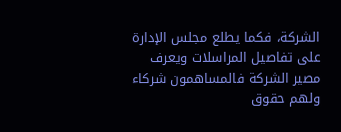الشركة، فكما يطلع مجلس الإدارة على تفاصيل المراسلات ويعرف مصير الشركة فالمساهمون شركاء ولهم حقوق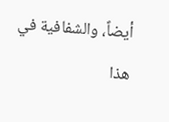أيضاً، والشفافية في هذا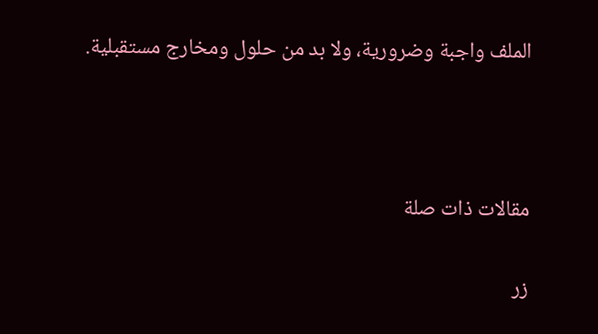الملف واجبة وضرورية، ولا بد من حلول ومخارج مستقبلية.



مقالات ذات صلة

زر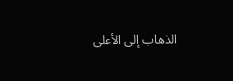الذهاب إلى الأعلى